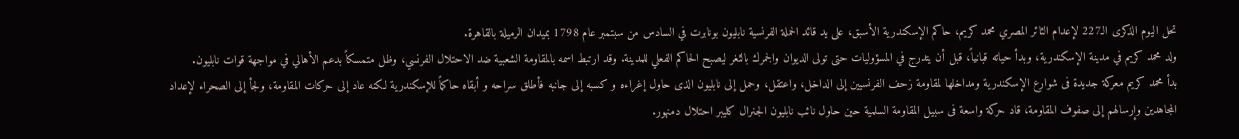تحل اليوم الذكرى الـ227 لإعدام الثائر المصري محمد كريم، حاكم الإسكندرية الأسبق، على يد قائد الحملة الفرنسية نابليون بونابرت في السادس من سبتمبر عام 1798 بميدان الرميلة بالقاهرة.
ولد محمد كريم في مدينة الإسكندرية، وبدأ حياته قبانياً، قبل أن يتدرج في المسؤوليات حتى تولى الديوان والجمرك بالثغر ليصبح الحاكم الفعلي للمدينة. وقد ارتبط اسمه بالمقاومة الشعبية ضد الاحتلال الفرنسي، وظل متمسكاً بدعم الأهالي في مواجهة قوات نابليون.
بدأ محمد كريم معركة جديدة فى شوارع الإسكندرية ومداخلها لمقاومة زحف الفرنسيين إلى الداخل، واعتقل، وحمل إلى نابليون الذى حاول إغراءه و كسبه إلى جانبه فأطلق سراحه و أبقاه حاكماً للإسكندرية لكنه عاد إلى حركات المقاومة، ولجأ إلى الصحراء لإعداد المجاهدين وإرسالهم إلى صفوف المقاومة، قاد حركة واسعة فى سبيل المقاومة السلمية حين حاول نائب نابليون الجنرال كليبر احتلال دمنهور.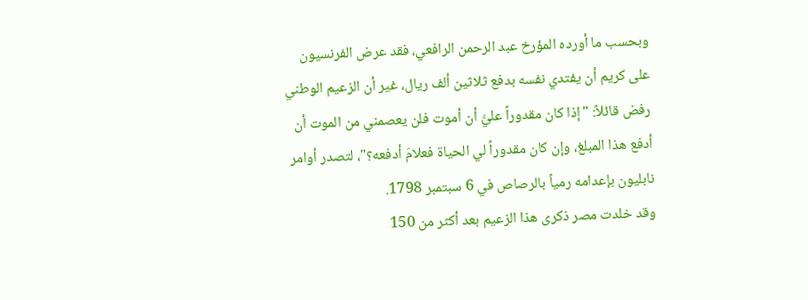وبحسب ما أورده المؤرخ عبد الرحمن الرافعي، فقد عرض الفرنسيون على كريم أن يفتدي نفسه بدفع ثلاثين ألف ريال، غير أن الزعيم الوطني رفض قائلاً: "إذا كان مقدوراً عليَّ أن أموت فلن يعصمني من الموت أن أدفع هذا المبلغ، وإن كان مقدوراً لي الحياة فعلامَ أدفعه؟"، لتصدر أوامر نابليون بإعدامه رمياً بالرصاص في 6 سبتمبر 1798.
وقد خلدت مصر ذكرى هذا الزعيم بعد أكثر من 150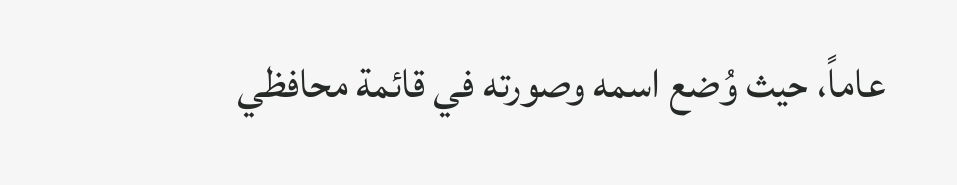عاماً، حيث وُضع اسمه وصورته في قائمة محافظي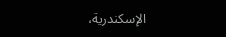الإسكندرية،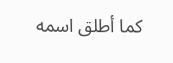كما أطلق اسمه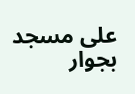على مسجد بجوار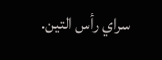سراي رأس التين.